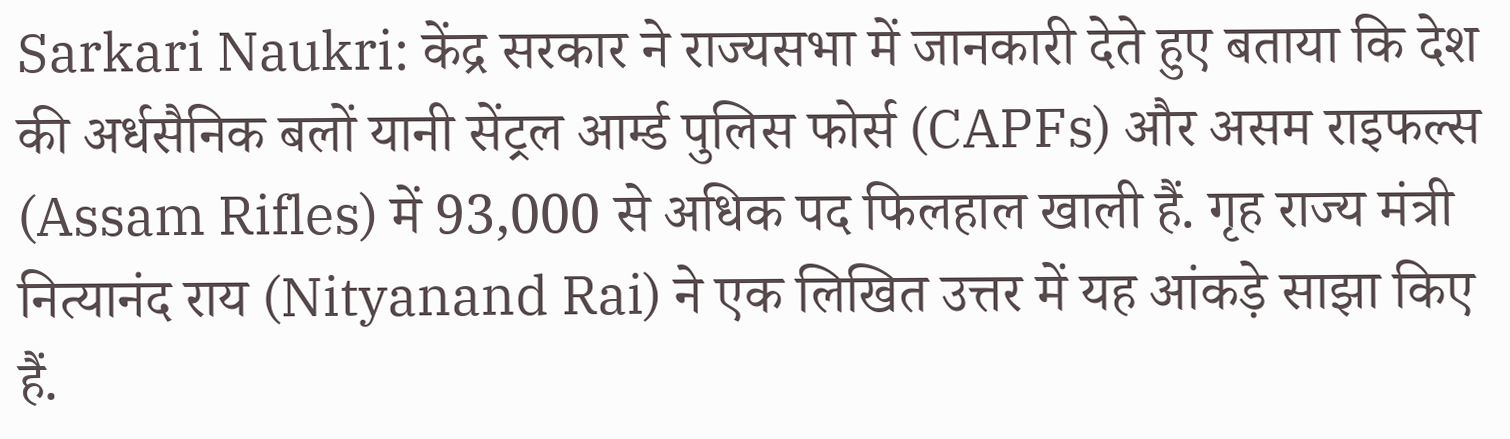Sarkari Naukri: केंद्र सरकार ने राज्यसभा में जानकारी देते हुए बताया कि देश की अर्धसैनिक बलों यानी सेंट्रल आर्म्ड पुलिस फोर्स (CAPFs) और असम राइफल्स (Assam Rifles) में 93,000 से अधिक पद फिलहाल खाली हैं. गृह राज्य मंत्री नित्यानंद राय (Nityanand Rai) ने एक लिखित उत्तर में यह आंकड़े साझा किए हैं.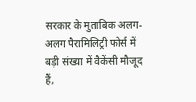सरकार के मुताबिक अलग-अलग पैरामिलिट्री फोर्स में बड़ी संख्या में वैकेंसी मौजूद हैं,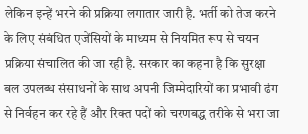लेकिन इन्हें भरने की प्रक्रिया लगातार जारी है. भर्ती को तेज करने के लिए संबंधित एजेंसियों के माध्यम से नियमित रूप से चयन प्रक्रिया संचालित की जा रही है. सरकार का कहना है कि सुरक्षा बल उपलब्ध संसाधनों के साथ अपनी जिम्मेदारियों का प्रभावी ढंग से निर्वहन कर रहे हैं और रिक्त पदों को चरणबद्ध तरीके से भरा जा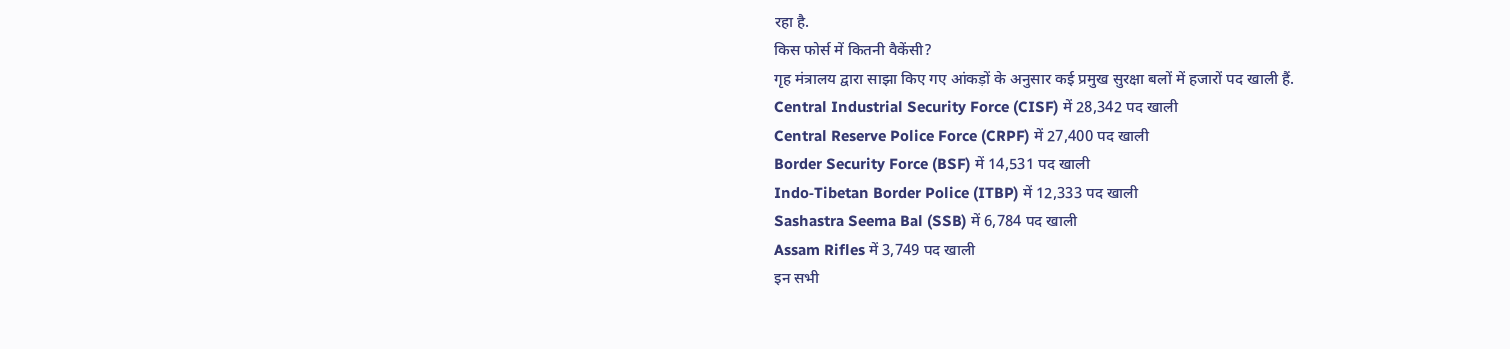रहा है.
किस फोर्स में कितनी वैकेंसी?
गृह मंत्रालय द्वारा साझा किए गए आंकड़ों के अनुसार कई प्रमुख सुरक्षा बलों में हजारों पद खाली हैं.
Central Industrial Security Force (CISF) में 28,342 पद खाली
Central Reserve Police Force (CRPF) में 27,400 पद खाली
Border Security Force (BSF) में 14,531 पद खाली
Indo‑Tibetan Border Police (ITBP) में 12,333 पद खाली
Sashastra Seema Bal (SSB) में 6,784 पद खाली
Assam Rifles में 3,749 पद खाली
इन सभी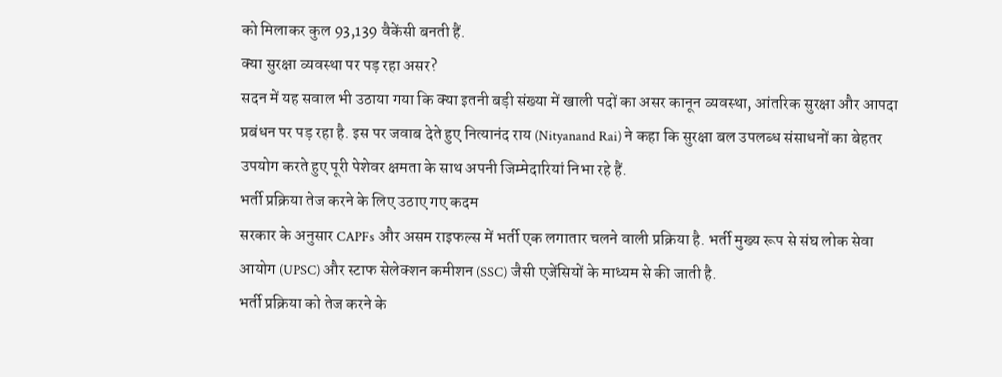को मिलाकर कुल 93,139 वैकेंसी बनती हैं.
क्या सुरक्षा व्यवस्था पर पड़ रहा असर?
सदन में यह सवाल भी उठाया गया कि क्या इतनी बड़ी संख्या में खाली पदों का असर कानून व्यवस्था, आंतरिक सुरक्षा और आपदा प्रबंधन पर पड़ रहा है. इस पर जवाब देते हुए नित्यानंद राय (Nityanand Rai) ने कहा कि सुरक्षा बल उपलब्ध संसाधनों का बेहतर उपयोग करते हुए पूरी पेशेवर क्षमता के साथ अपनी जिम्मेदारियां निभा रहे हैं.
भर्ती प्रक्रिया तेज करने के लिए उठाए गए कदम
सरकार के अनुसार CAPFs और असम राइफल्स में भर्ती एक लगातार चलने वाली प्रक्रिया है. भर्ती मुख्य रूप से संघ लोक सेवा आयोग (UPSC) और स्टाफ सेलेक्शन कमीशन (SSC) जैसी एजेंसियों के माध्यम से की जाती है.
भर्ती प्रक्रिया को तेज करने के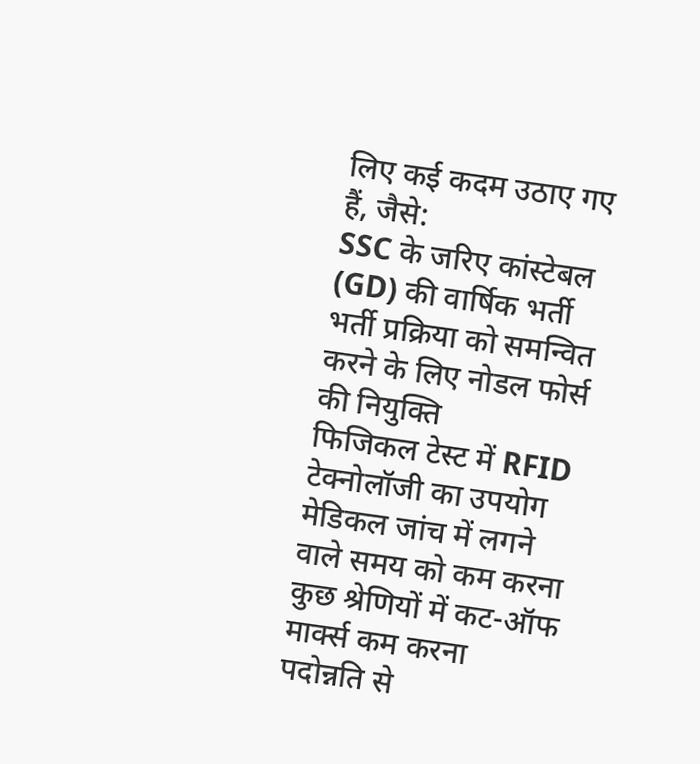लिए कई कदम उठाए गए हैं, जैसे:
SSC के जरिए कांस्टेबल (GD) की वार्षिक भर्ती
भर्ती प्रक्रिया को समन्वित करने के लिए नोडल फोर्स की नियुक्ति
फिजिकल टेस्ट में RFID टेक्नोलॉजी का उपयोग
मेडिकल जांच में लगने वाले समय को कम करना
कुछ श्रेणियों में कट-ऑफ मार्क्स कम करना
पदोन्नति से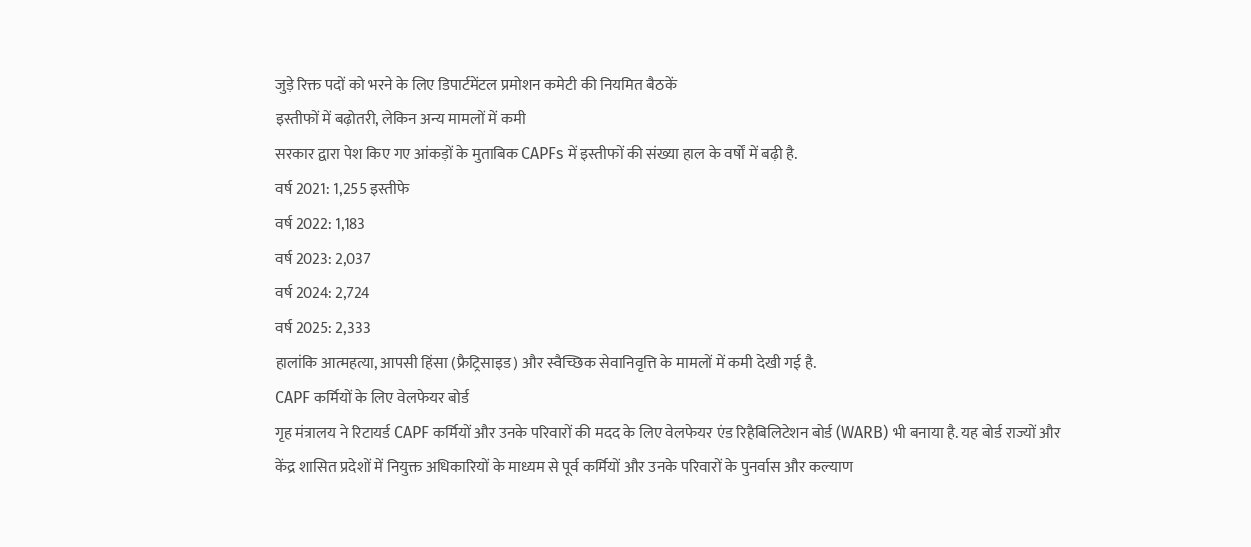जुड़े रिक्त पदों को भरने के लिए डिपार्टमेंटल प्रमोशन कमेटी की नियमित बैठकें
इस्तीफों में बढ़ोतरी, लेकिन अन्य मामलों में कमी
सरकार द्वारा पेश किए गए आंकड़ों के मुताबिक CAPFs में इस्तीफों की संख्या हाल के वर्षों में बढ़ी है.
वर्ष 2021: 1,255 इस्तीफे
वर्ष 2022: 1,183
वर्ष 2023: 2,037
वर्ष 2024: 2,724
वर्ष 2025: 2,333
हालांकि आत्महत्या, आपसी हिंसा (फ्रैट्रिसाइड) और स्वैच्छिक सेवानिवृत्ति के मामलों में कमी देखी गई है.
CAPF कर्मियों के लिए वेलफेयर बोर्ड
गृह मंत्रालय ने रिटायर्ड CAPF कर्मियों और उनके परिवारों की मदद के लिए वेलफेयर एंड रिहैबिलिटेशन बोर्ड (WARB) भी बनाया है. यह बोर्ड राज्यों और केंद्र शासित प्रदेशों में नियुक्त अधिकारियों के माध्यम से पूर्व कर्मियों और उनके परिवारों के पुनर्वास और कल्याण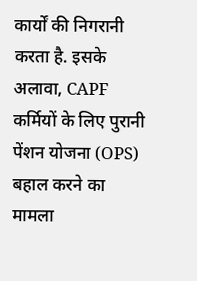कार्यों की निगरानी करता है. इसके अलावा, CAPF कर्मियों के लिए पुरानी पेंशन योजना (OPS) बहाल करने का मामला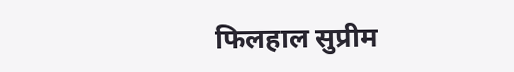फिलहाल सुप्रीम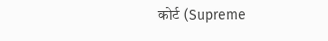कोर्ट (Supreme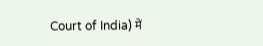Court of India) में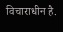विचाराधीन है.